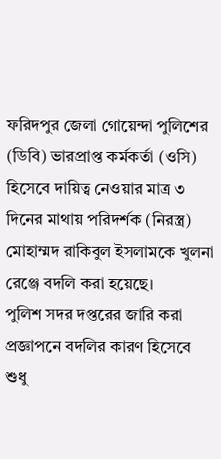ফরিদপুর জেলা গোয়েন্দা পুলিশের (ডিবি) ভারপ্রাপ্ত কর্মকর্তা (ওসি) হিসেবে দায়িত্ব নেওয়ার মাত্র ৩ দিনের মাথায় পরিদর্শক (নিরস্ত্র) মোহাম্মদ রাকিবুল ইসলামকে খুলনা রেঞ্জে বদলি করা হয়েছে।
পুলিশ সদর দপ্তরের জারি করা প্রজ্ঞাপনে বদলির কারণ হিসেবে শুধু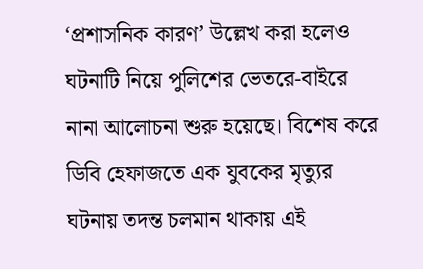‘প্রশাসনিক কারণ’ উল্লেখ করা হলেও ঘটনাটি নিয়ে পুলিশের ভেতরে-বাইরে নানা আলোচনা শুরু হয়েছে। বিশেষ করে ডিবি হেফাজতে এক যুবকের মৃত্যুর ঘটনায় তদন্ত চলমান থাকায় এই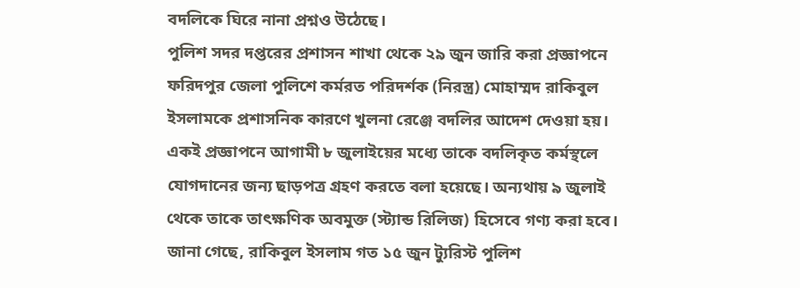বদলিকে ঘিরে নানা প্রশ্নও উঠেছে।
পুলিশ সদর দপ্তরের প্রশাসন শাখা থেকে ২৯ জুন জারি করা প্রজ্ঞাপনে ফরিদপুর জেলা পুলিশে কর্মরত পরিদর্শক (নিরস্ত্র) মোহাম্মদ রাকিবুল ইসলামকে প্রশাসনিক কারণে খুলনা রেঞ্জে বদলির আদেশ দেওয়া হয়।
একই প্রজ্ঞাপনে আগামী ৮ জুলাইয়ের মধ্যে তাকে বদলিকৃত কর্মস্থলে যোগদানের জন্য ছাড়পত্র গ্রহণ করতে বলা হয়েছে। অন্যথায় ৯ জুলাই থেকে তাকে তাৎক্ষণিক অবমুক্ত (স্ট্যান্ড রিলিজ) হিসেবে গণ্য করা হবে।
জানা গেছে, রাকিবুল ইসলাম গত ১৫ জুন ট্যুরিস্ট পুলিশ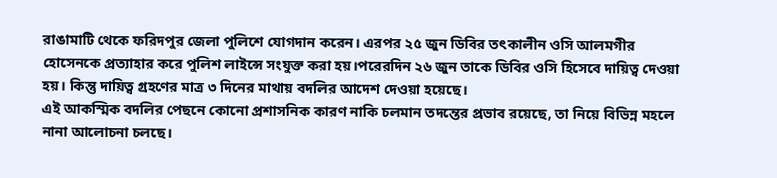রাঙামাটি থেকে ফরিদপুর জেলা পুলিশে যোগদান করেন। এরপর ২৫ জুন ডিবির তৎকালীন ওসি আলমগীর হোসেনকে প্রত্যাহার করে পুলিশ লাইন্সে সংযুক্ত করা হয়।পরেরদিন ২৬ জুন তাকে ডিবির ওসি হিসেবে দায়িত্ব দেওয়া হয়। কিন্তু দায়িত্ব গ্রহণের মাত্র ৩ দিনের মাথায় বদলির আদেশ দেওয়া হয়েছে।
এই আকস্মিক বদলির পেছনে কোনো প্রশাসনিক কারণ নাকি চলমান তদন্তের প্রভাব রয়েছে, তা নিয়ে বিভিন্ন মহলে নানা আলোচনা চলছে।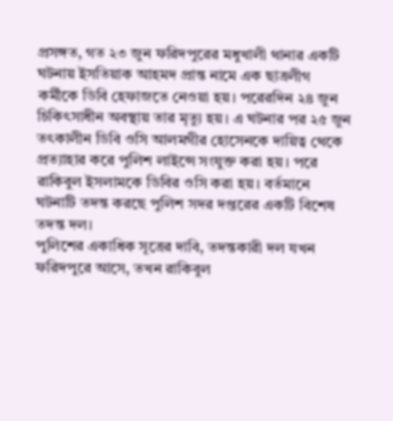প্রসঙ্গত, গত ২৩ জুন ফরিদপুরের মধুখালী থানার একটি ঘটনায় ইসতিয়াক আহমদ প্রান্ত নামে এক ছাত্রলীগ কর্মীকে ডিবি হেফাজতে নেওয়া হয়। পরেরদিন ২৪ জুন চিকিৎসাধীন অবস্থায় তার মৃত্যু হয়। এ ঘটনার পর ২৫ জুন তৎকালীন ডিবি ওসি আলমগীর হোসেনকে দায়িত্ব থেকে প্রত্যাহার করে পুলিশ লাইন্সে সংযুক্ত করা হয়। পরে রাকিবুল ইসলামকে ডিবির ওসি করা হয়। বর্তমানে ঘটনাটি তদন্ত করছে পুলিশ সদর দপ্তরের একটি বিশেষ তদন্ত দল।
পুলিশের একাধিক সূত্রের দাবি, তদন্তকারী দল যখন ফরিদপুরে আসে, তখন রাকিবুল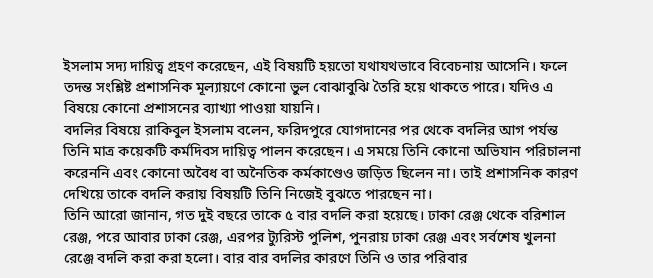ইসলাম সদ্য দায়িত্ব গ্রহণ করেছেন, এই বিষয়টি হয়তো যথাযথভাবে বিবেচনায় আসেনি। ফলে তদন্ত সংশ্লিষ্ট প্রশাসনিক মূল্যায়ণে কোনো ভুল বোঝাবুঝি তৈরি হয়ে থাকতে পারে। যদিও এ বিষয়ে কোনো প্রশাসনের ব্যাখ্যা পাওয়া যায়নি।
বদলির বিষয়ে রাকিবুল ইসলাম বলেন, ফরিদপুরে যোগদানের পর থেকে বদলির আগ পর্যন্ত তিনি মাত্র কয়েকটি কর্মদিবস দায়িত্ব পালন করেছেন। এ সময়ে তিনি কোনো অভিযান পরিচালনা করেননি এবং কোনো অবৈধ বা অনৈতিক কর্মকাণ্ডেও জড়িত ছিলেন না। তাই প্রশাসনিক কারণ দেখিয়ে তাকে বদলি করায় বিষয়টি তিনি নিজেই বুঝতে পারছেন না।
তিনি আরো জানান, গত দুই বছরে তাকে ৫ বার বদলি করা হয়েছে। ঢাকা রেঞ্জ থেকে বরিশাল রেঞ্জ, পরে আবার ঢাকা রেঞ্জ, এরপর ট্যুরিস্ট পুলিশ, পুনরায় ঢাকা রেঞ্জ এবং সর্বশেষ খুলনা রেঞ্জে বদলি করা করা হলো। বার বার বদলির কারণে তিনি ও তার পরিবার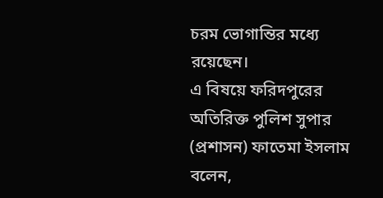চরম ভোগান্তির মধ্যে রয়েছেন।
এ বিষয়ে ফরিদপুরের অতিরিক্ত পুলিশ সুপার (প্রশাসন) ফাতেমা ইসলাম বলেন,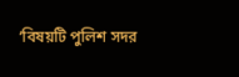‘বিষয়টি পুলিশ সদর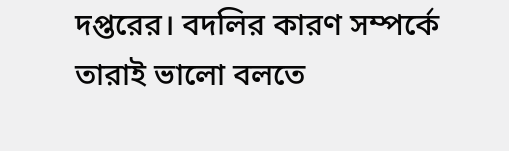দপ্তরের। বদলির কারণ সম্পর্কে তারাই ভালো বলতে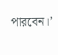পারবেন।’